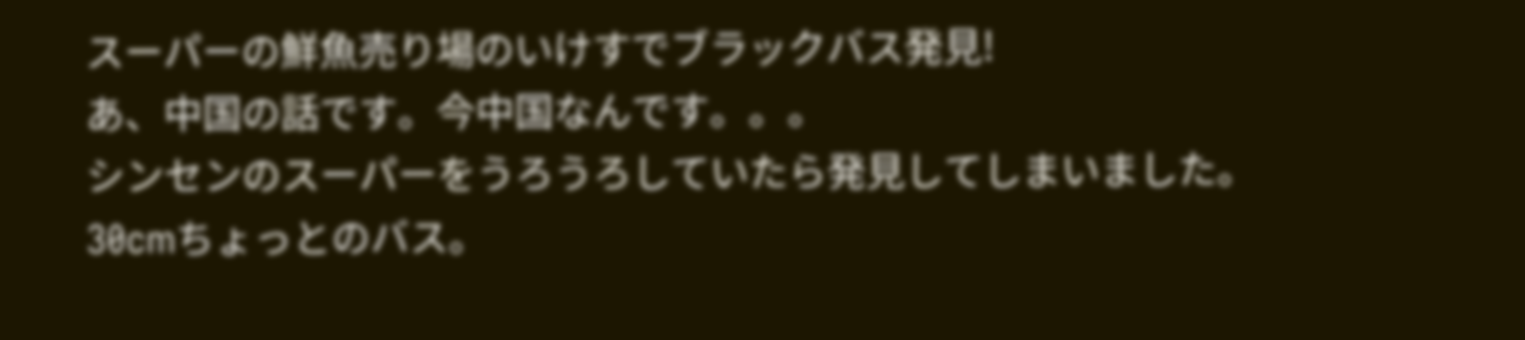スーパーの鮮魚売り場のいけすでブラックバス発見!
あ、中国の話です。今中国なんです。。。
シンセンのスーパーをうろうろしていたら発見してしまいました。
30cmちょっとのバス。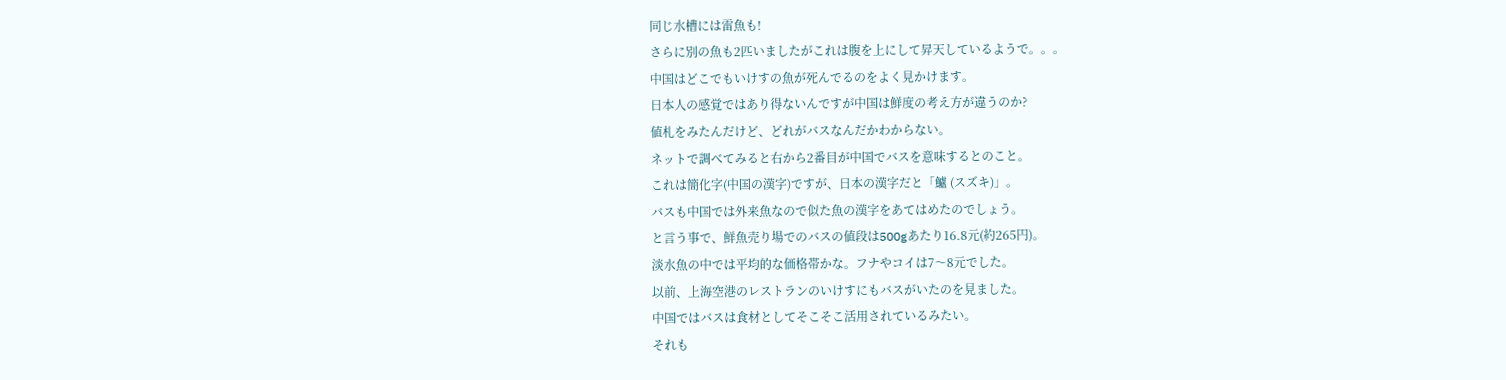同じ水槽には雷魚も!
さらに別の魚も2匹いましたがこれは腹を上にして昇天しているようで。。。
中国はどこでもいけすの魚が死んでるのをよく見かけます。
日本人の感覚ではあり得ないんですが中国は鮮度の考え方が違うのか?
値札をみたんだけど、どれがバスなんだかわからない。
ネットで調べてみると右から2番目が中国でバスを意味するとのこと。
これは簡化字(中国の漢字)ですが、日本の漢字だと「鱸 (スズキ)」。
バスも中国では外来魚なので似た魚の漢字をあてはめたのでしょう。
と言う事で、鮮魚売り場でのバスの値段は500gあたり16.8元(約265円)。
淡水魚の中では平均的な価格帯かな。フナやコイは7〜8元でした。
以前、上海空港のレストランのいけすにもバスがいたのを見ました。
中国ではバスは食材としてそこそこ活用されているみたい。
それも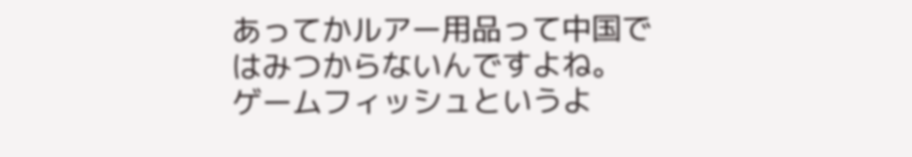あってかルアー用品って中国ではみつからないんですよね。
ゲームフィッシュというよ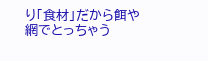り「食材」だから餌や網でとっちゃう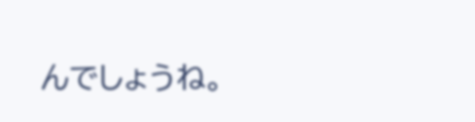んでしょうね。